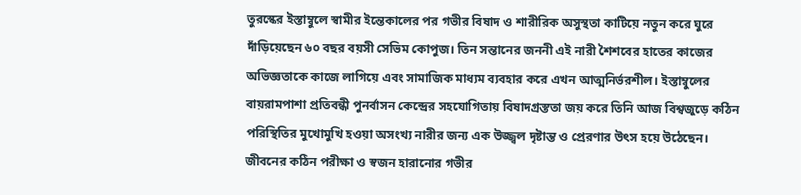তুরস্কের ইস্তাম্বুলে স্বামীর ইন্তেকালের পর গভীর বিষাদ ও শারীরিক অসুস্থতা কাটিয়ে নতুন করে ঘুরে দাঁড়িয়েছেন ৬০ বছর বয়সী সেভিম কোপুজ। তিন সন্তানের জননী এই নারী শৈশবের হাতের কাজের অভিজ্ঞতাকে কাজে লাগিয়ে এবং সামাজিক মাধ্যম ব্যবহার করে এখন আত্মনির্ভরশীল। ইস্তাম্বুলের বায়রামপাশা প্রতিবন্ধী পুনর্বাসন কেন্দ্রের সহযোগিতায় বিষাদগ্রস্ততা জয় করে তিনি আজ বিশ্বজুড়ে কঠিন পরিস্থিতির মুখোমুখি হওয়া অসংখ্য নারীর জন্য এক উজ্জ্বল দৃষ্টান্ত ও প্রেরণার উৎস হয়ে উঠেছেন।
জীবনের কঠিন পরীক্ষা ও স্বজন হারানোর গভীর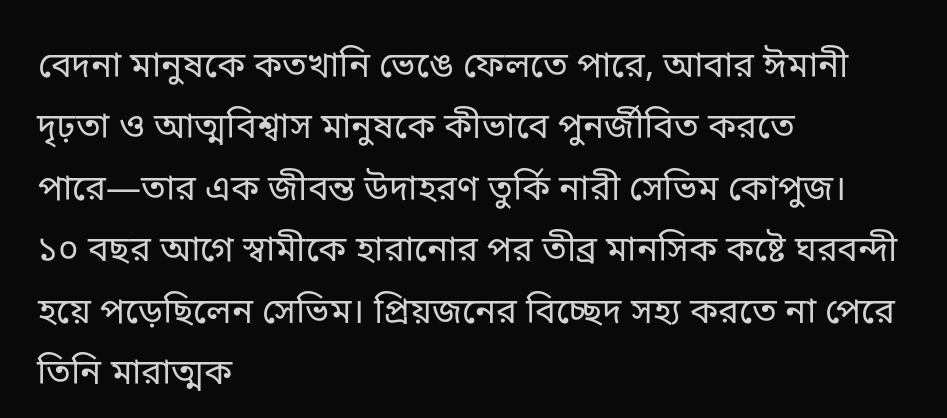বেদনা মানুষকে কতখানি ভেঙে ফেলতে পারে, আবার ঈমানী দৃঢ়তা ও আত্মবিশ্বাস মানুষকে কীভাবে পুনর্জীবিত করতে পারে—তার এক জীবন্ত উদাহরণ তুর্কি নারী সেভিম কোপুজ।
১০ বছর আগে স্বামীকে হারানোর পর তীব্র মানসিক কষ্টে ঘরবন্দী হয়ে পড়েছিলেন সেভিম। প্রিয়জনের বিচ্ছেদ সহ্য করতে না পেরে তিনি মারাত্মক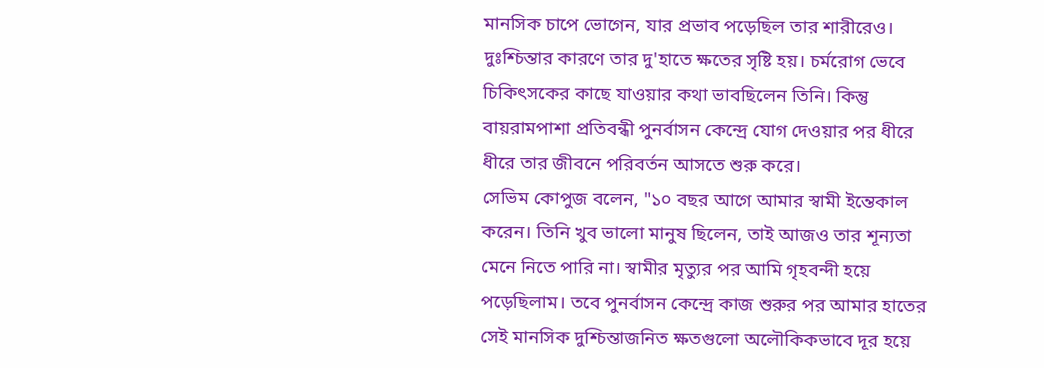মানসিক চাপে ভোগেন, যার প্রভাব পড়েছিল তার শারীরেও। দুঃশ্চিন্তার কারণে তার দু'হাতে ক্ষতের সৃষ্টি হয়। চর্মরোগ ভেবে চিকিৎসকের কাছে যাওয়ার কথা ভাবছিলেন তিনি। কিন্তু বায়রামপাশা প্রতিবন্ধী পুনর্বাসন কেন্দ্রে যোগ দেওয়ার পর ধীরে ধীরে তার জীবনে পরিবর্তন আসতে শুরু করে।
সেভিম কোপুজ বলেন, "১০ বছর আগে আমার স্বামী ইন্তেকাল করেন। তিনি খুব ভালো মানুষ ছিলেন, তাই আজও তার শূন্যতা মেনে নিতে পারি না। স্বামীর মৃত্যুর পর আমি গৃহবন্দী হয়ে পড়েছিলাম। তবে পুনর্বাসন কেন্দ্রে কাজ শুরুর পর আমার হাতের সেই মানসিক দুশ্চিন্তাজনিত ক্ষতগুলো অলৌকিকভাবে দূর হয়ে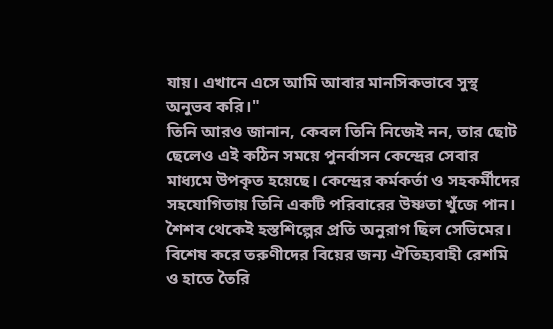যায়। এখানে এসে আমি আবার মানসিকভাবে সুস্থ অনুভব করি।"
তিনি আরও জানান, কেবল তিনি নিজেই নন, তার ছোট ছেলেও এই কঠিন সময়ে পুনর্বাসন কেন্দ্রের সেবার মাধ্যমে উপকৃত হয়েছে। কেন্দ্রের কর্মকর্তা ও সহকর্মীদের সহযোগিতায় তিনি একটি পরিবারের উষ্ণতা খুঁজে পান।
শৈশব থেকেই হস্তশিল্পের প্রতি অনুরাগ ছিল সেভিমের। বিশেষ করে তরুণীদের বিয়ের জন্য ঐতিহ্যবাহী রেশমি ও হাতে তৈরি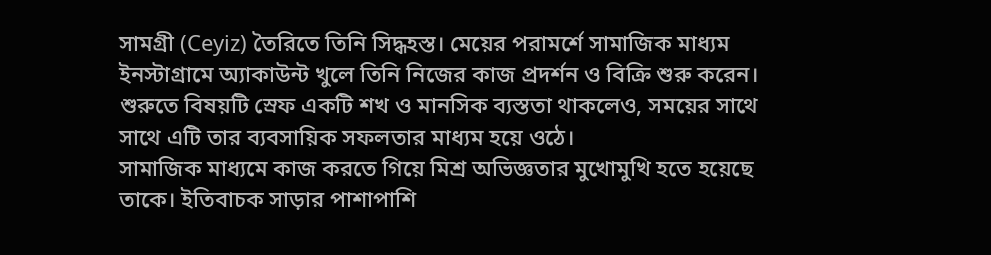সামগ্রী (Ceyiz) তৈরিতে তিনি সিদ্ধহস্ত। মেয়ের পরামর্শে সামাজিক মাধ্যম ইনস্টাগ্রামে অ্যাকাউন্ট খুলে তিনি নিজের কাজ প্রদর্শন ও বিক্রি শুরু করেন। শুরুতে বিষয়টি স্রেফ একটি শখ ও মানসিক ব্যস্ততা থাকলেও, সময়ের সাথে সাথে এটি তার ব্যবসায়িক সফলতার মাধ্যম হয়ে ওঠে।
সামাজিক মাধ্যমে কাজ করতে গিয়ে মিশ্র অভিজ্ঞতার মুখোমুখি হতে হয়েছে তাকে। ইতিবাচক সাড়ার পাশাপাশি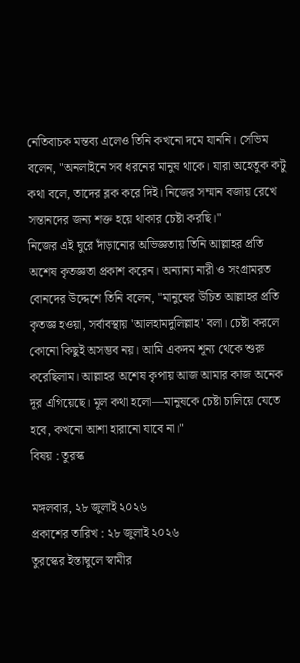নেতিবাচক মন্তব্য এলেও তিনি কখনো দমে যাননি। সেভিম বলেন, "অনলাইনে সব ধরনের মানুষ থাকে। যারা অহেতুক কটু কথা বলে, তাদের ব্লক করে দিই। নিজের সম্মান বজায় রেখে সন্তানদের জন্য শক্ত হয়ে থাকার চেষ্টা করছি।"
নিজের এই ঘুরে দাঁড়ানোর অভিজ্ঞতায় তিনি আল্লাহর প্রতি অশেষ কৃতজ্ঞতা প্রকাশ করেন। অন্যান্য নারী ও সংগ্রামরত বোনদের উদ্দেশে তিনি বলেন, "মানুষের উচিত আল্লাহর প্রতি কৃতজ্ঞ হওয়া, সর্বাবস্থায় 'আলহামদুলিল্লাহ' বলা। চেষ্টা করলে কোনো কিছুই অসম্ভব নয়। আমি একদম শূন্য থেকে শুরু করেছিলাম। আল্লাহর অশেষ কৃপায় আজ আমার কাজ অনেক দূর এগিয়েছে। মূল কথা হলো—মানুষকে চেষ্টা চালিয়ে যেতে হবে, কখনো আশা হারানো যাবে না।"
বিষয় : তুরস্ক

মঙ্গলবার, ২৮ জুলাই ২০২৬
প্রকাশের তারিখ : ২৮ জুলাই ২০২৬
তুরস্কের ইস্তাম্বুলে স্বামীর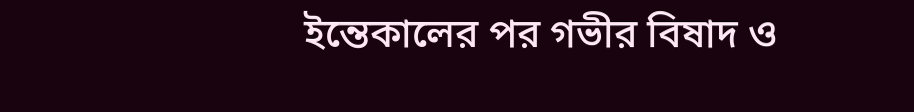ইন্তেকালের পর গভীর বিষাদ ও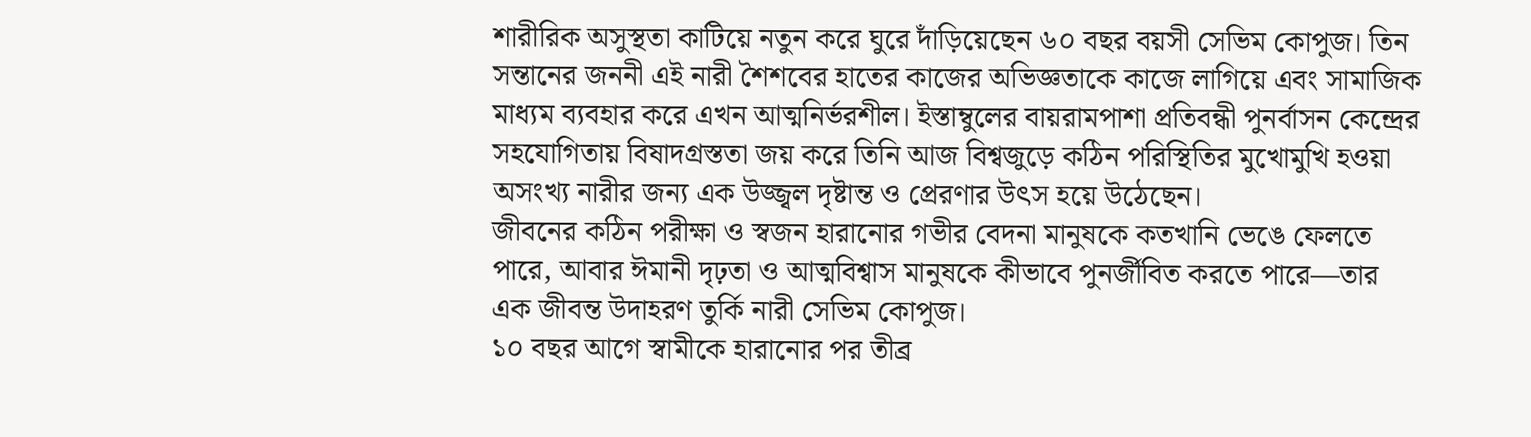শারীরিক অসুস্থতা কাটিয়ে নতুন করে ঘুরে দাঁড়িয়েছেন ৬০ বছর বয়সী সেভিম কোপুজ। তিন সন্তানের জননী এই নারী শৈশবের হাতের কাজের অভিজ্ঞতাকে কাজে লাগিয়ে এবং সামাজিক মাধ্যম ব্যবহার করে এখন আত্মনির্ভরশীল। ইস্তাম্বুলের বায়রামপাশা প্রতিবন্ধী পুনর্বাসন কেন্দ্রের সহযোগিতায় বিষাদগ্রস্ততা জয় করে তিনি আজ বিশ্বজুড়ে কঠিন পরিস্থিতির মুখোমুখি হওয়া অসংখ্য নারীর জন্য এক উজ্জ্বল দৃষ্টান্ত ও প্রেরণার উৎস হয়ে উঠেছেন।
জীবনের কঠিন পরীক্ষা ও স্বজন হারানোর গভীর বেদনা মানুষকে কতখানি ভেঙে ফেলতে পারে, আবার ঈমানী দৃঢ়তা ও আত্মবিশ্বাস মানুষকে কীভাবে পুনর্জীবিত করতে পারে—তার এক জীবন্ত উদাহরণ তুর্কি নারী সেভিম কোপুজ।
১০ বছর আগে স্বামীকে হারানোর পর তীব্র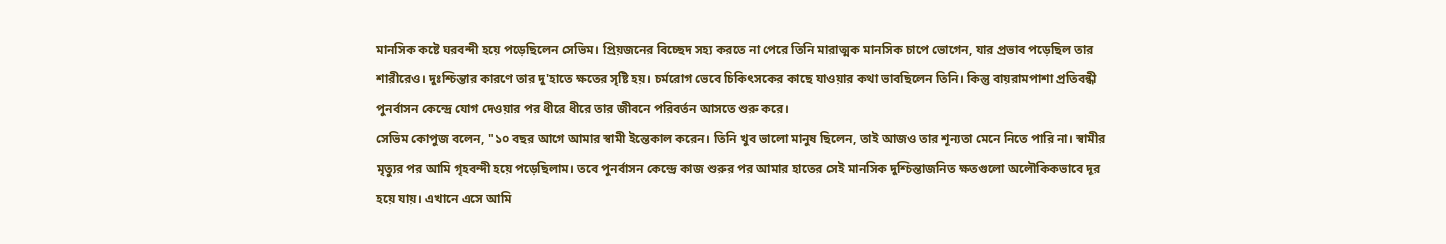মানসিক কষ্টে ঘরবন্দী হয়ে পড়েছিলেন সেভিম। প্রিয়জনের বিচ্ছেদ সহ্য করতে না পেরে তিনি মারাত্মক মানসিক চাপে ভোগেন, যার প্রভাব পড়েছিল তার শারীরেও। দুঃশ্চিন্তার কারণে তার দু'হাতে ক্ষতের সৃষ্টি হয়। চর্মরোগ ভেবে চিকিৎসকের কাছে যাওয়ার কথা ভাবছিলেন তিনি। কিন্তু বায়রামপাশা প্রতিবন্ধী পুনর্বাসন কেন্দ্রে যোগ দেওয়ার পর ধীরে ধীরে তার জীবনে পরিবর্তন আসতে শুরু করে।
সেভিম কোপুজ বলেন, "১০ বছর আগে আমার স্বামী ইন্তেকাল করেন। তিনি খুব ভালো মানুষ ছিলেন, তাই আজও তার শূন্যতা মেনে নিতে পারি না। স্বামীর মৃত্যুর পর আমি গৃহবন্দী হয়ে পড়েছিলাম। তবে পুনর্বাসন কেন্দ্রে কাজ শুরুর পর আমার হাতের সেই মানসিক দুশ্চিন্তাজনিত ক্ষতগুলো অলৌকিকভাবে দূর হয়ে যায়। এখানে এসে আমি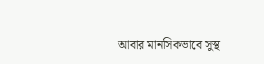আবার মানসিকভাবে সুস্থ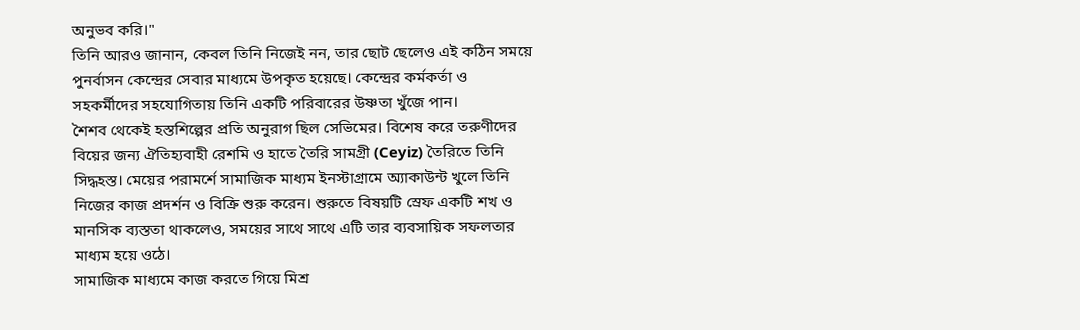অনুভব করি।"
তিনি আরও জানান, কেবল তিনি নিজেই নন, তার ছোট ছেলেও এই কঠিন সময়ে পুনর্বাসন কেন্দ্রের সেবার মাধ্যমে উপকৃত হয়েছে। কেন্দ্রের কর্মকর্তা ও সহকর্মীদের সহযোগিতায় তিনি একটি পরিবারের উষ্ণতা খুঁজে পান।
শৈশব থেকেই হস্তশিল্পের প্রতি অনুরাগ ছিল সেভিমের। বিশেষ করে তরুণীদের বিয়ের জন্য ঐতিহ্যবাহী রেশমি ও হাতে তৈরি সামগ্রী (Ceyiz) তৈরিতে তিনি সিদ্ধহস্ত। মেয়ের পরামর্শে সামাজিক মাধ্যম ইনস্টাগ্রামে অ্যাকাউন্ট খুলে তিনি নিজের কাজ প্রদর্শন ও বিক্রি শুরু করেন। শুরুতে বিষয়টি স্রেফ একটি শখ ও মানসিক ব্যস্ততা থাকলেও, সময়ের সাথে সাথে এটি তার ব্যবসায়িক সফলতার মাধ্যম হয়ে ওঠে।
সামাজিক মাধ্যমে কাজ করতে গিয়ে মিশ্র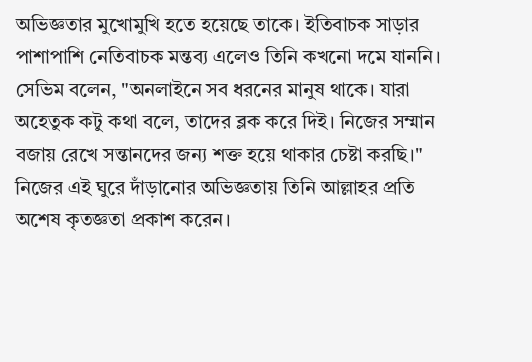অভিজ্ঞতার মুখোমুখি হতে হয়েছে তাকে। ইতিবাচক সাড়ার পাশাপাশি নেতিবাচক মন্তব্য এলেও তিনি কখনো দমে যাননি। সেভিম বলেন, "অনলাইনে সব ধরনের মানুষ থাকে। যারা অহেতুক কটু কথা বলে, তাদের ব্লক করে দিই। নিজের সম্মান বজায় রেখে সন্তানদের জন্য শক্ত হয়ে থাকার চেষ্টা করছি।"
নিজের এই ঘুরে দাঁড়ানোর অভিজ্ঞতায় তিনি আল্লাহর প্রতি অশেষ কৃতজ্ঞতা প্রকাশ করেন।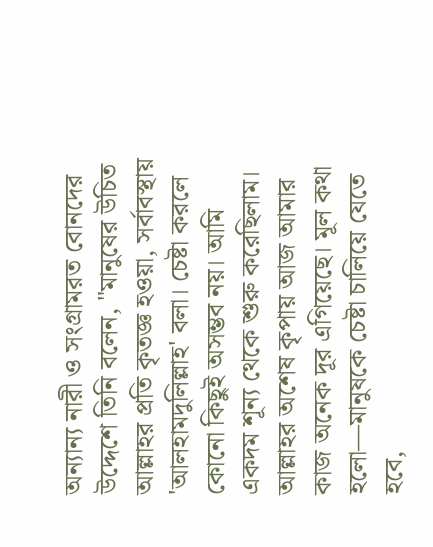অন্যান্য নারী ও সংগ্রামরত বোনদের উদ্দেশে তিনি বলেন, "মানুষের উচিত আল্লাহর প্রতি কৃতজ্ঞ হওয়া, সর্বাবস্থায় 'আলহামদুলিল্লাহ' বলা। চেষ্টা করলে কোনো কিছুই অসম্ভব নয়। আমি একদম শূন্য থেকে শুরু করেছিলাম। আল্লাহর অশেষ কৃপায় আজ আমার কাজ অনেক দূর এগিয়েছে। মূল কথা হলো—মানুষকে চেষ্টা চালিয়ে যেতে হবে,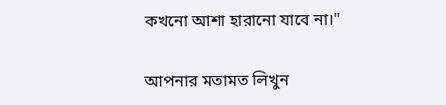কখনো আশা হারানো যাবে না।"

আপনার মতামত লিখুন